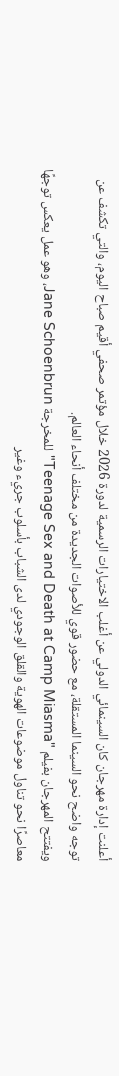أعلنت إدارة مهرجان كان السينمائي الدولي عن أغلب الاختيارات الرسمية لدورة 2026 خلال مؤتمر صحفي أقيم صباح اليوم، والتي تكشف عن توجه واضح نحو السينما المستقلة، مع حضور قوي للأصوات الجديدة من مختلف أنحاء العالم.
ويفتتح المهرجان بفيلم "Teenage Sex and Death at Camp Miasma" للمخرجة Jane Schoenbrun، وهو عمل يعكس توجهًا معاصرًا نحو تناول موضوعات الهوية والقلق الوجودي لدى الشباب بأسلوب جريء وغير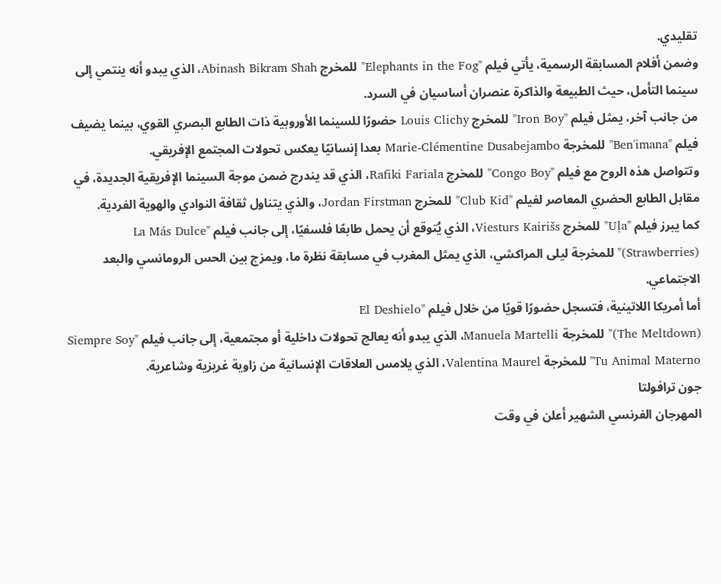تقليدي.
وضمن أفلام المسابقة الرسمية، يأتي فيلم "Elephants in the Fog" للمخرج Abinash Bikram Shah، الذي يبدو أنه ينتمي إلى سينما التأمل، حيث الطبيعة والذاكرة عنصران أساسيان في السرد.
من جانب آخر، يمثل فيلم "Iron Boy" للمخرج Louis Clichy حضورًا للسينما الأوروبية ذات الطابع البصري القوي، بينما يضيف فيلم "Ben'imana" للمخرجة Marie-Clémentine Dusabejambo بعدا إنسانيًا يعكس تحولات المجتمع الإفريقي.
وتتواصل هذه الروح مع فيلم "Congo Boy" للمخرج Rafiki Fariala، الذي قد يندرج ضمن موجة السينما الإفريقية الجديدة، في مقابل الطابع الحضري المعاصر لفيلم "Club Kid" للمخرج Jordan Firstman، والذي يتناول ثقافة النوادي والهوية الفردية.
كما يبرز فيلم "Uļa" للمخرج Viesturs Kairišs، الذي يُتوقع أن يحمل طابعًا فلسفيًا، إلى جانب فيلم "La Más Dulce (Strawberries)" للمخرجة ليلى المراكشي، الذي يمثل المغرب في مسابقة نظرة ما، ويمزج بين الحس الرومانسي والبعد الاجتماعي.
أما أمريكا اللاتينية، فتسجل حضورًا قويًا من خلال فيلم "El Deshielo
(The Meltdown)" للمخرجة Manuela Martelli، الذي يبدو أنه يعالج تحولات داخلية أو مجتمعية، إلى جانب فيلم "Siempre Soy Tu Animal Materno" للمخرجة Valentina Maurel، الذي يلامس العلاقات الإنسانية من زاوية غريزية وشاعرية.
جون ترافولتا
المهرجان الفرنسي الشهير أعلن في وقت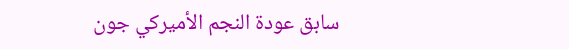سابق عودة النجم الأميركي جون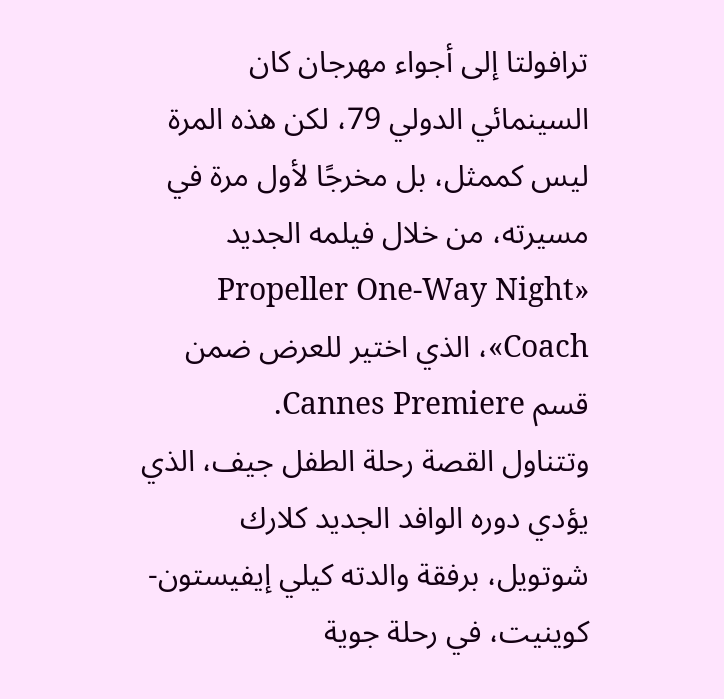ترافولتا إلى أجواء مهرجان كان السينمائي الدولي 79، لكن هذه المرة ليس كممثل، بل مخرجًا لأول مرة في مسيرته، من خلال فيلمه الجديد «Propeller One-Way Night Coach»، الذي اختير للعرض ضمن قسم Cannes Premiere.
وتتناول القصة رحلة الطفل جيف، الذي يؤدي دوره الوافد الجديد كلارك شوتويل، برفقة والدته كيلي إيفيستون-كوينيت، في رحلة جوية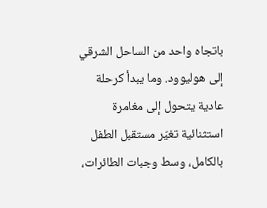باتجاه واحد من الساحل الشرقي إلى هوليوود. وما يبدأ كرحلة عادية يتحول إلى مغامرة استثنائية تغيّر مستقبل الطفل بالكامل، وسط وجبات الطائرات،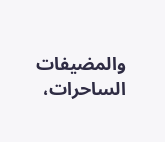والمضيفات الساحرات،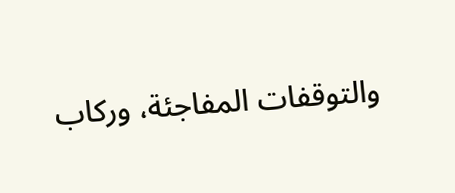والتوقفات المفاجئة، وركاب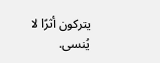يتركون أثرًا لا يُنسى.